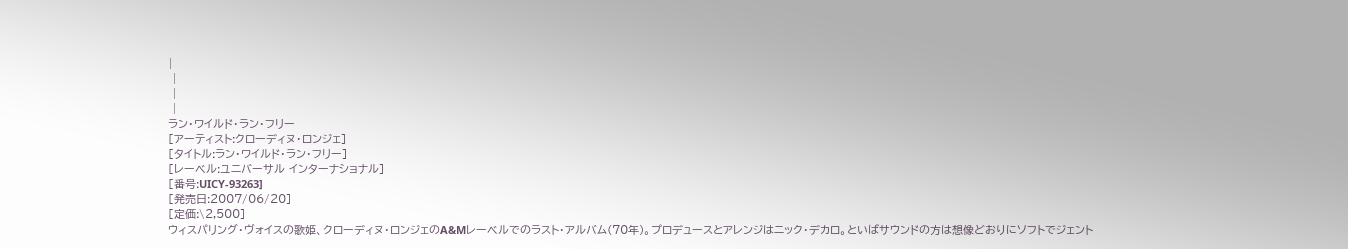|
 |
 |
 |
ラン・ワイルド・ラン・フリー
[アーティスト:クローディヌ・ロンジェ]
[タイトル:ラン・ワイルド・ラン・フリー]
[レーベル:ユニバーサル インターナショナル]
[番号:UICY-93263]
[発売日:2007/06/20]
[定価:\2,500]
ウィスパリング・ヴォイスの歌姫、クローディヌ・ロンジェのA&Mレーベルでのラスト・アルバム(70年)。プロデュースとアレンジはニック・デカロ。といばサウンドの方は想像どおりにソフトでジェント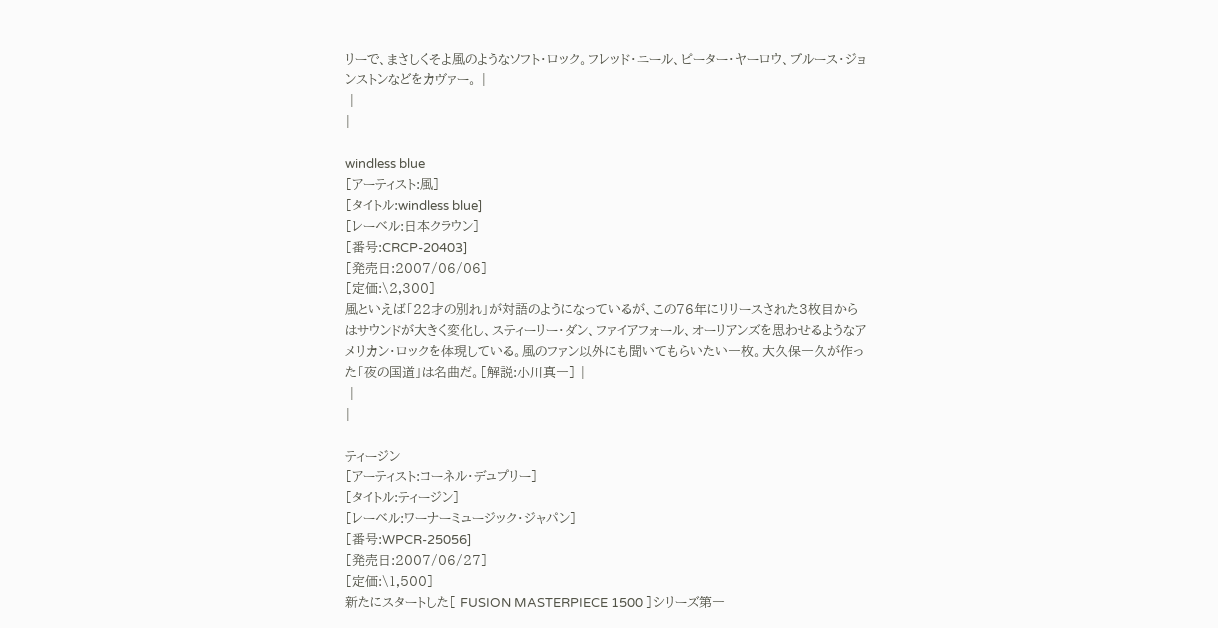リーで、まさしくそよ風のようなソフト・ロック。フレッド・ニール、ピーター・ヤーロウ、ブルース・ジョンストンなどをカヴァー。 |
 |
|

windless blue
[アーティスト:風]
[タイトル:windless blue]
[レーベル:日本クラウン]
[番号:CRCP-20403]
[発売日:2007/06/06]
[定価:\2,300]
風といえば「22才の別れ」が対語のようになっているが、この76年にリリースされた3枚目からはサウンドが大きく変化し、スティーリー・ダン、ファイアフォール、オーリアンズを思わせるようなアメリカン・ロックを体現している。風のファン以外にも聞いてもらいたい一枚。大久保一久が作った「夜の国道」は名曲だ。[解説:小川真一] |
 |
|

ティージン
[アーティスト:コーネル・デュプリー]
[タイトル:ティージン]
[レーベル:ワーナーミュージック・ジャパン]
[番号:WPCR-25056]
[発売日:2007/06/27]
[定価:\1,500]
新たにスタートした[ FUSION MASTERPIECE 1500 ]シリーズ第一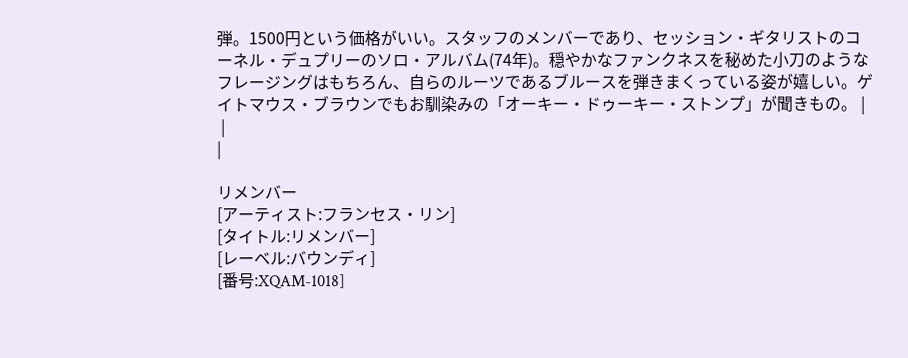弾。1500円という価格がいい。スタッフのメンバーであり、セッション・ギタリストのコーネル・デュプリーのソロ・アルバム(74年)。穏やかなファンクネスを秘めた小刀のようなフレージングはもちろん、自らのルーツであるブルースを弾きまくっている姿が嬉しい。ゲイトマウス・ブラウンでもお馴染みの「オーキー・ドゥーキー・ストンプ」が聞きもの。 |
 |
|

リメンバー
[アーティスト:フランセス・リン]
[タイトル:リメンバー]
[レーベル:バウンディ]
[番号:XQAM-1018]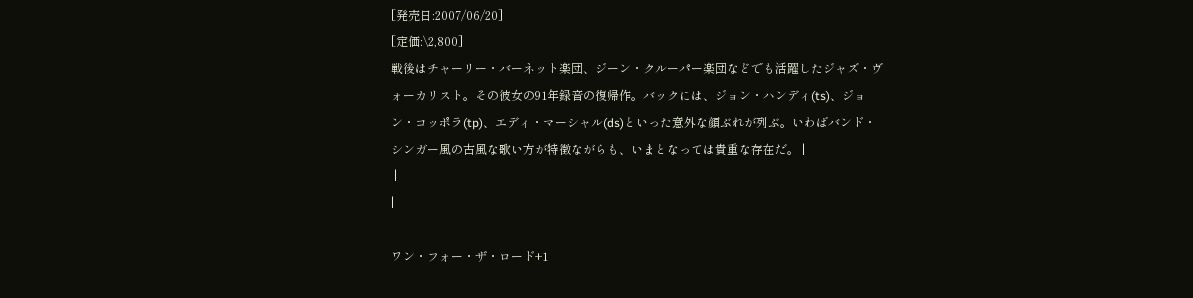[発売日:2007/06/20]
[定価:\2,800]
戦後はチャーリー・バーネット楽団、ジーン・クルーパー楽団などでも活躍したジャズ・ヴォーカリスト。その彼女の91年録音の復帰作。バックには、ジョン・ハンディ(ts)、ジョン・コッポラ(tp)、エディ・マーシャル(ds)といった意外な顔ぶれが列ぶ。いわばバンド・シンガー風の古風な歌い方が特徴ながらも、いまとなっては貴重な存在だ。 |
 |
|

ワン・フォー・ザ・ロード+1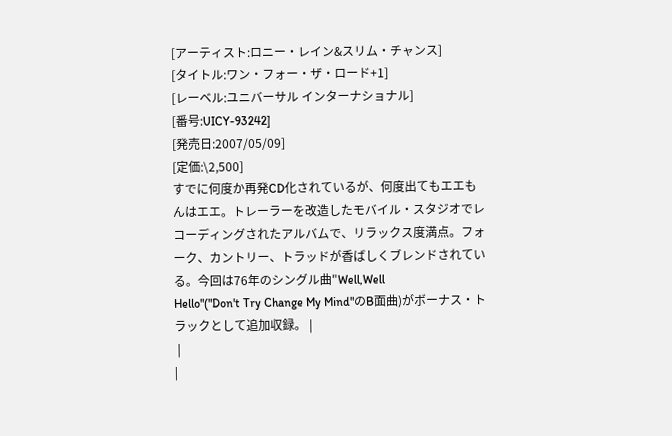[アーティスト:ロニー・レイン&スリム・チャンス]
[タイトル:ワン・フォー・ザ・ロード+1]
[レーベル:ユニバーサル インターナショナル]
[番号:UICY-93242]
[発売日:2007/05/09]
[定価:\2,500]
すでに何度か再発CD化されているが、何度出てもエエもんはエエ。トレーラーを改造したモバイル・スタジオでレコーディングされたアルバムで、リラックス度満点。フォーク、カントリー、トラッドが香ばしくブレンドされている。今回は76年のシングル曲"Well,Well
Hello"("Don't Try Change My Mind"のB面曲)がボーナス・トラックとして追加収録。 |
 |
|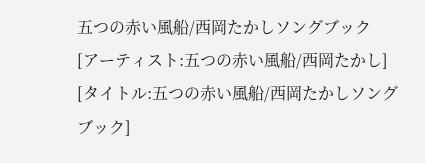五つの赤い風船/西岡たかしソングブック
[アーティスト:五つの赤い風船/西岡たかし]
[タイトル:五つの赤い風船/西岡たかしソングブック]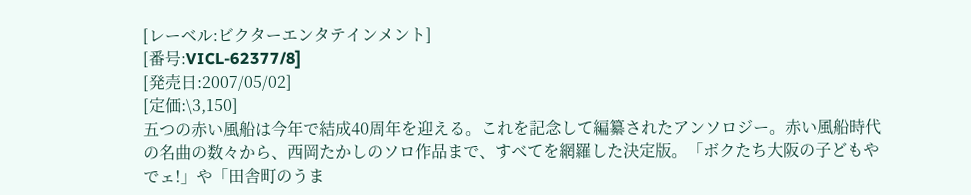[レーベル:ビクターエンタテインメント]
[番号:VICL-62377/8]
[発売日:2007/05/02]
[定価:\3,150]
五つの赤い風船は今年で結成40周年を迎える。これを記念して編纂されたアンソロジー。赤い風船時代の名曲の数々から、西岡たかしのソロ作品まで、すべてを網羅した決定版。「ボクたち大阪の子どもやでェ!」や「田舎町のうま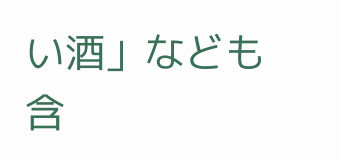い酒」なども含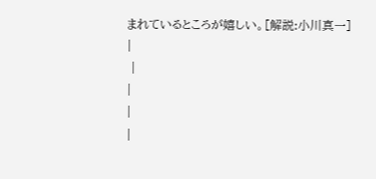まれているところが嬉しい。[解説:小川真一]
|
 |
|
|
|